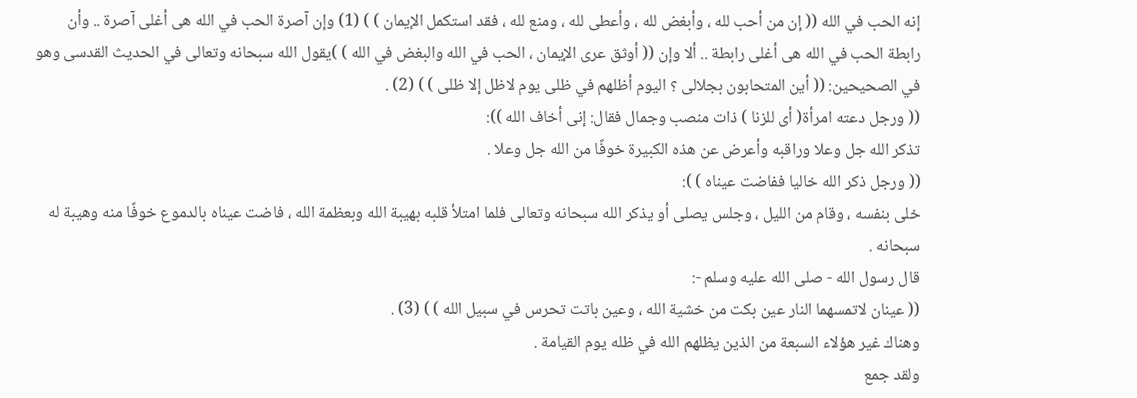إنه الحب في الله (( إن من أحب لله ، وأبغض لله ، وأعطى لله ، ومنع لله ، فقد استكمل الإيمان ) ) (1) وإن آصرة الحب في الله هى أغلى آصرة .. وأن رابطة الحب في الله هى أغلى رابطة .. ألا وإن (( أوثق عرى الإيمان ، الحب في الله والبغض في الله ) )يقول الله سبحانه وتعالى في الحديث القدسى وهو في الصحيحين: (( أين المتحابون بجلالى ؟ اليوم أظلهم في ظلى يوم لاظل إلا ظلى ) ) (2) .
(( ورجل دعته امرأة( أى للزنا ) ذات منصب وجمال فقال: إنى أخاف الله )):
تذكر الله جل وعلا وراقبه وأعرض عن هذه الكبيرة خوفًا من الله جل وعلا .
(( ورجل ذكر الله خاليا ففاضت عيناه ) ):
خلى بنفسه ، وقام من الليل ، وجلس يصلى أو يذكر الله سبحانه وتعالى فلما امتلأ قلبه بهيبة الله وبعظمة الله ، فاضت عيناه بالدموع خوفًا منه وهيبة له سبحانه .
قال رسول الله - صلى الله عليه وسلم -:
(( عينان لاتمسهما النار عين بكت من خشية الله ، وعين باتت تحرس في سبيل الله ) ) (3) .
وهناك غير هؤلاء السبعة من الذين يظلهم الله في ظله يوم القيامة .
ولقد جمع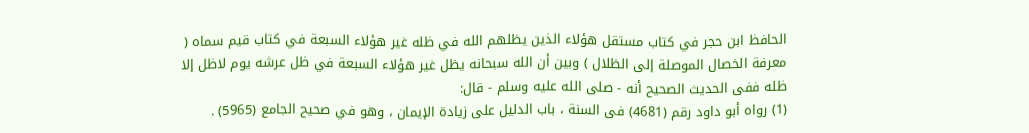الحافظ ابن حجر في كتاب مستقل هؤلاء الذين يظلهم الله في ظله غير هؤلاء السبعة في كتاب قيم سماه ( معرفة الخصال الموصلة إلى الظلال ) وبين أن الله سبحانه يظل غير هؤلاء السبعة في ظل عرشه يوم لاظل إلا ظله ففى الحديث الصحيح أنه - صلى الله عليه وسلم - قال:
(1) رواه أبو داود رقم (4681) فى السنة ، باب الدليل على زيادة الإيمان ، وهو في صحيح الجامع (5965) .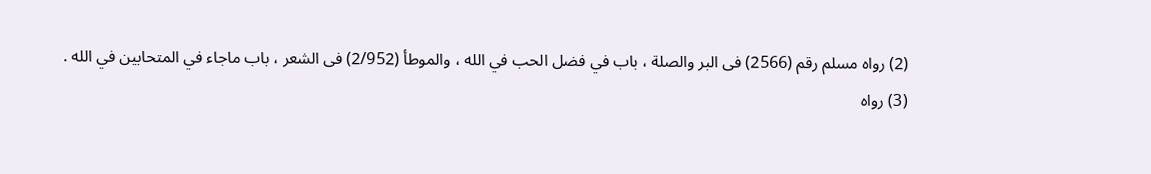(2) رواه مسلم رقم (2566) فى البر والصلة ، باب في فضل الحب في الله ، والموطأ (2/952) فى الشعر ، باب ماجاء في المتحابين في الله .
(3) رواه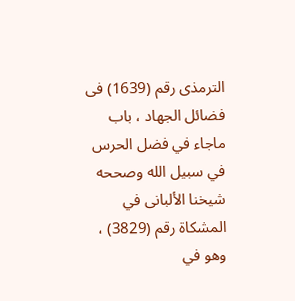الترمذى رقم (1639) فى فضائل الجهاد ، باب ماجاء في فضل الحرس في سبيل الله وصححه شيخنا الألبانى في المشكاة رقم (3829) ، وهو في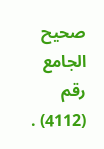صحيح الجامع رقم (4112) .